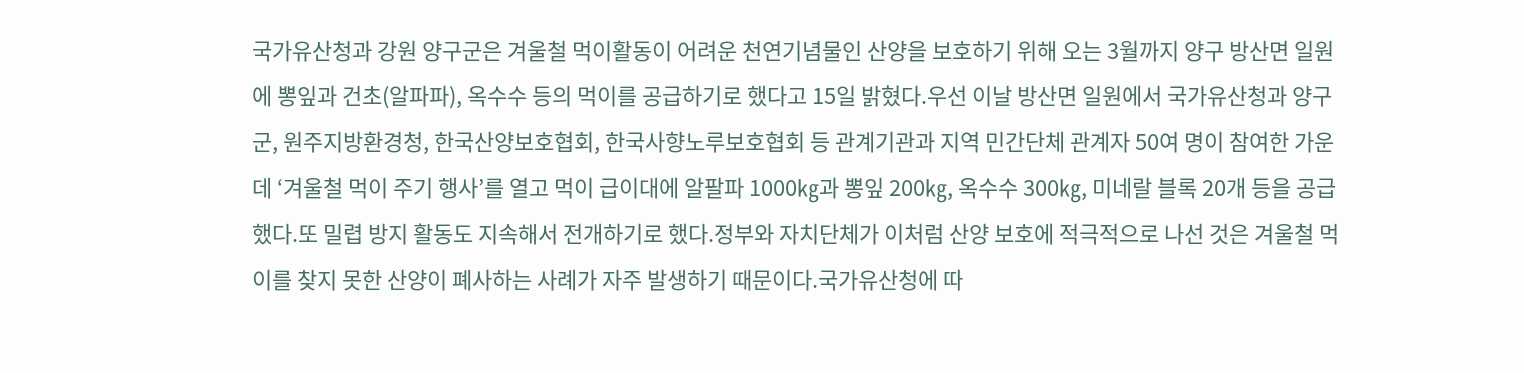국가유산청과 강원 양구군은 겨울철 먹이활동이 어려운 천연기념물인 산양을 보호하기 위해 오는 3월까지 양구 방산면 일원에 뽕잎과 건초(알파파), 옥수수 등의 먹이를 공급하기로 했다고 15일 밝혔다.우선 이날 방산면 일원에서 국가유산청과 양구군, 원주지방환경청, 한국산양보호협회, 한국사향노루보호협회 등 관계기관과 지역 민간단체 관계자 50여 명이 참여한 가운데 ‘겨울철 먹이 주기 행사’를 열고 먹이 급이대에 알팔파 1000㎏과 뽕잎 200㎏, 옥수수 300㎏, 미네랄 블록 20개 등을 공급했다.또 밀렵 방지 활동도 지속해서 전개하기로 했다.정부와 자치단체가 이처럼 산양 보호에 적극적으로 나선 것은 겨울철 먹이를 찾지 못한 산양이 폐사하는 사례가 자주 발생하기 때문이다.국가유산청에 따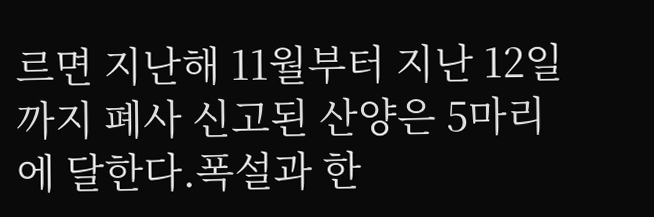르면 지난해 11월부터 지난 12일까지 폐사 신고된 산양은 5마리에 달한다.폭설과 한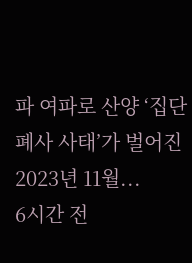파 여파로 산양 ‘집단폐사 사태’가 벌어진 2023년 11월...
6시간 전